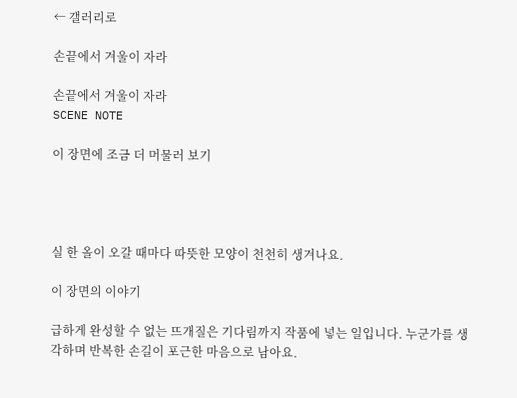← 갤러리로

손끝에서 겨울이 자라

손끝에서 겨울이 자라
SCENE NOTE

이 장면에 조금 더 머물러 보기




실 한 올이 오갈 때마다 따뜻한 모양이 천천히 생겨나요.

이 장면의 이야기

급하게 완성할 수 없는 뜨개질은 기다림까지 작품에 넣는 일입니다. 누군가를 생각하며 반복한 손길이 포근한 마음으로 남아요.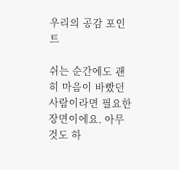우리의 공감 포인트

쉬는 순간에도 괜히 마음이 바빴던 사람이라면 필요한 장면이에요. 아무것도 하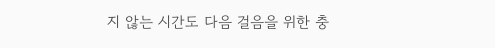지 않는 시간도 다음 걸음을 위한 충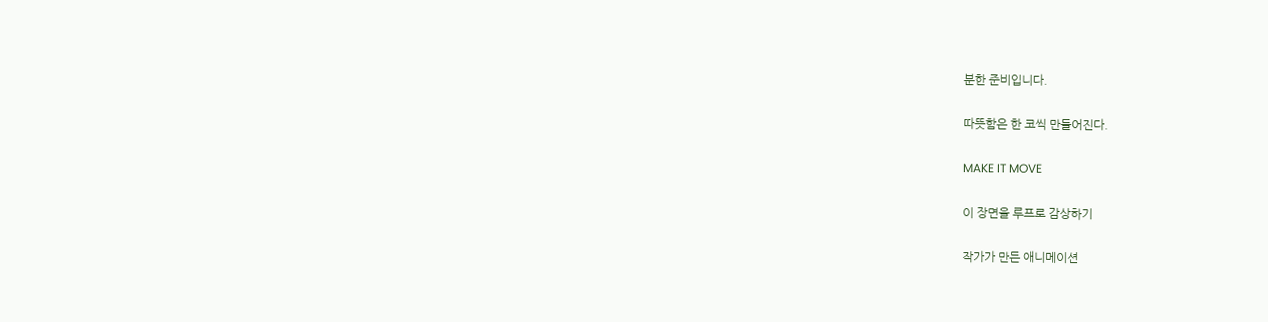분한 준비입니다.

따뜻함은 한 코씩 만들어진다.

MAKE IT MOVE

이 장면을 루프로 감상하기

작가가 만든 애니메이션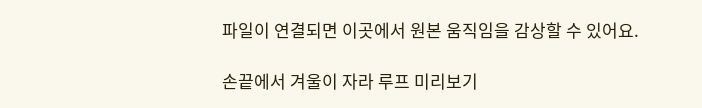파일이 연결되면 이곳에서 원본 움직임을 감상할 수 있어요.

손끝에서 겨울이 자라 루프 미리보기